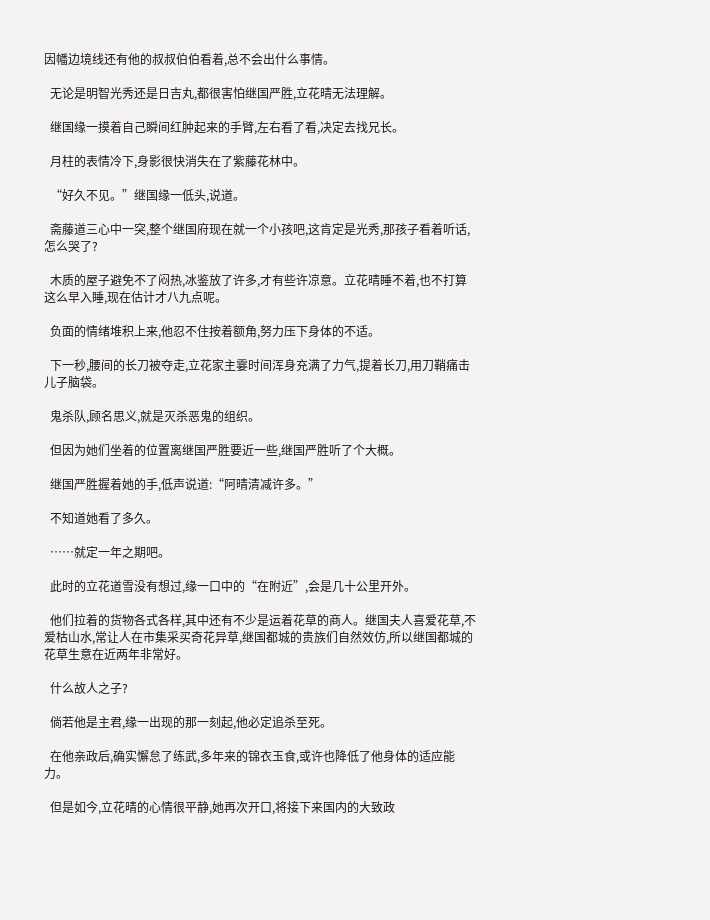因幡边境线还有他的叔叔伯伯看着,总不会出什么事情。

  无论是明智光秀还是日吉丸,都很害怕继国严胜,立花晴无法理解。

  继国缘一摸着自己瞬间红肿起来的手臂,左右看了看,决定去找兄长。

  月柱的表情冷下,身影很快消失在了紫藤花林中。

  “好久不见。”继国缘一低头,说道。

  斋藤道三心中一突,整个继国府现在就一个小孩吧,这肯定是光秀,那孩子看着听话,怎么哭了?

  木质的屋子避免不了闷热,冰鉴放了许多,才有些许凉意。立花晴睡不着,也不打算这么早入睡,现在估计才八九点呢。

  负面的情绪堆积上来,他忍不住按着额角,努力压下身体的不适。

  下一秒,腰间的长刀被夺走,立花家主霎时间浑身充满了力气,提着长刀,用刀鞘痛击儿子脑袋。

  鬼杀队,顾名思义,就是灭杀恶鬼的组织。

  但因为她们坐着的位置离继国严胜要近一些,继国严胜听了个大概。

  继国严胜握着她的手,低声说道:“阿晴清减许多。”

  不知道她看了多久。

  ……就定一年之期吧。

  此时的立花道雪没有想过,缘一口中的“在附近”,会是几十公里开外。

  他们拉着的货物各式各样,其中还有不少是运着花草的商人。继国夫人喜爱花草,不爱枯山水,常让人在市集采买奇花异草,继国都城的贵族们自然效仿,所以继国都城的花草生意在近两年非常好。

  什么故人之子?

  倘若他是主君,缘一出现的那一刻起,他必定追杀至死。

  在他亲政后,确实懈怠了练武,多年来的锦衣玉食,或许也降低了他身体的适应能力。

  但是如今,立花晴的心情很平静,她再次开口,将接下来国内的大致政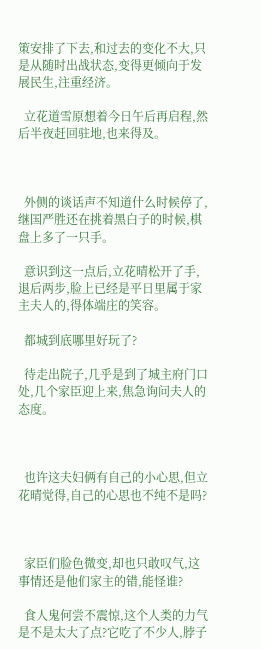策安排了下去,和过去的变化不大,只是从随时出战状态,变得更倾向于发展民生,注重经济。

  立花道雪原想着今日午后再启程,然后半夜赶回驻地,也来得及。



  外侧的谈话声不知道什么时候停了,继国严胜还在挑着黑白子的时候,棋盘上多了一只手。

  意识到这一点后,立花晴松开了手,退后两步,脸上已经是平日里属于家主夫人的,得体端庄的笑容。

  都城到底哪里好玩了?

  待走出院子,几乎是到了城主府门口处,几个家臣迎上来,焦急询问夫人的态度。



  也许这夫妇俩有自己的小心思,但立花晴觉得,自己的心思也不纯不是吗?



  家臣们脸色微变,却也只敢叹气,这事情还是他们家主的错,能怪谁?

  食人鬼何尝不震惊,这个人类的力气是不是太大了点?它吃了不少人,脖子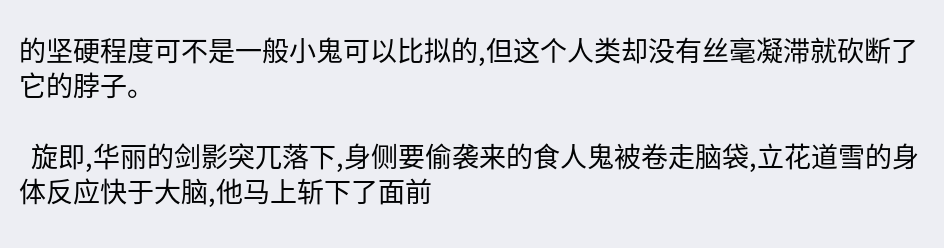的坚硬程度可不是一般小鬼可以比拟的,但这个人类却没有丝毫凝滞就砍断了它的脖子。

  旋即,华丽的剑影突兀落下,身侧要偷袭来的食人鬼被卷走脑袋,立花道雪的身体反应快于大脑,他马上斩下了面前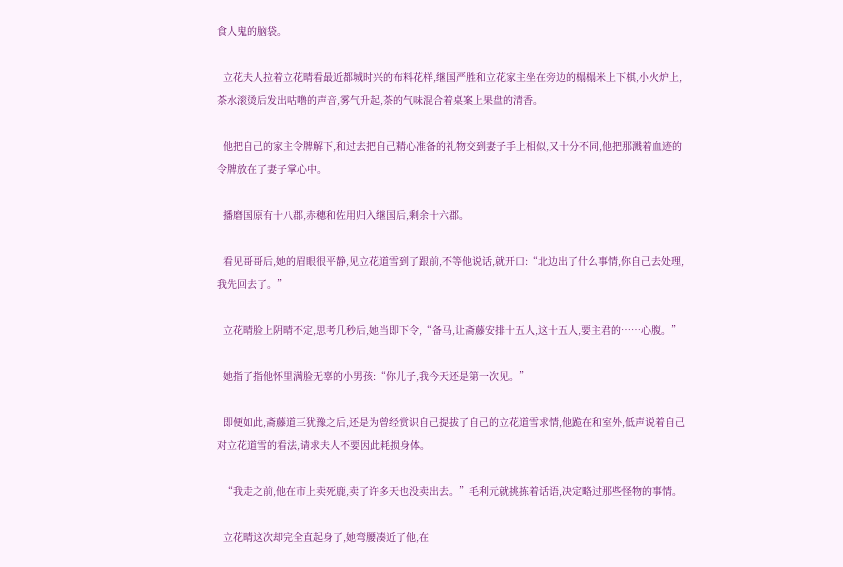食人鬼的脑袋。

  立花夫人拉着立花晴看最近都城时兴的布料花样,继国严胜和立花家主坐在旁边的榻榻米上下棋,小火炉上,茶水滚烫后发出咕噜的声音,雾气升起,茶的气味混合着桌案上果盘的清香。

  他把自己的家主令牌解下,和过去把自己精心准备的礼物交到妻子手上相似,又十分不同,他把那溅着血迹的令牌放在了妻子掌心中。

  播磨国原有十八郡,赤穗和佐用归入继国后,剩余十六郡。

  看见哥哥后,她的眉眼很平静,见立花道雪到了跟前,不等他说话,就开口:“北边出了什么事情,你自己去处理,我先回去了。”

  立花晴脸上阴晴不定,思考几秒后,她当即下令,“备马,让斋藤安排十五人,这十五人,要主君的……心腹。”

  她指了指他怀里满脸无辜的小男孩:“你儿子,我今天还是第一次见。”

  即便如此,斋藤道三犹豫之后,还是为曾经赏识自己提拔了自己的立花道雪求情,他跪在和室外,低声说着自己对立花道雪的看法,请求夫人不要因此耗损身体。

  “我走之前,他在市上卖死鹿,卖了许多天也没卖出去。”毛利元就挑拣着话语,决定略过那些怪物的事情。

  立花晴这次却完全直起身了,她弯腰凑近了他,在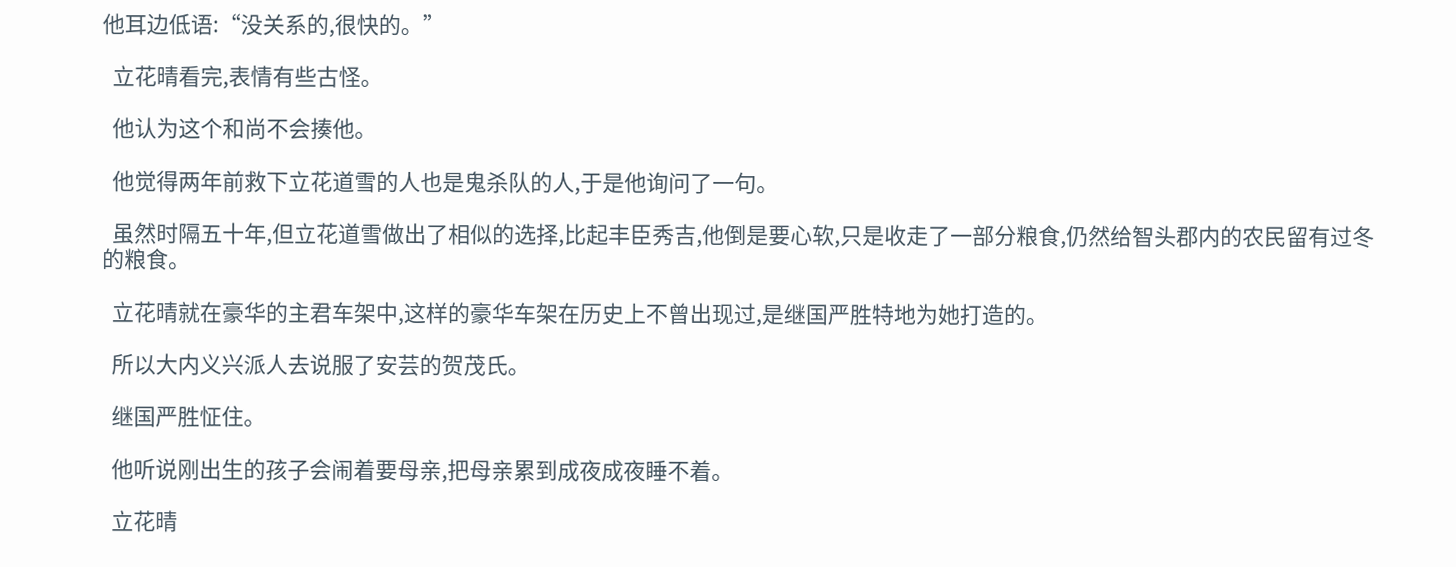他耳边低语:“没关系的,很快的。”

  立花晴看完,表情有些古怪。

  他认为这个和尚不会揍他。

  他觉得两年前救下立花道雪的人也是鬼杀队的人,于是他询问了一句。

  虽然时隔五十年,但立花道雪做出了相似的选择,比起丰臣秀吉,他倒是要心软,只是收走了一部分粮食,仍然给智头郡内的农民留有过冬的粮食。

  立花晴就在豪华的主君车架中,这样的豪华车架在历史上不曾出现过,是继国严胜特地为她打造的。

  所以大内义兴派人去说服了安芸的贺茂氏。

  继国严胜怔住。

  他听说刚出生的孩子会闹着要母亲,把母亲累到成夜成夜睡不着。

  立花晴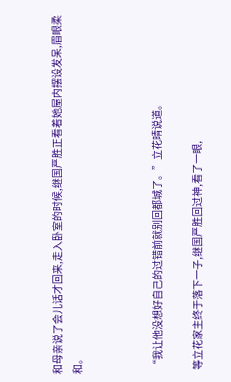和母亲说了会儿话才回来,走入卧室的时候,继国严胜正看着她屋内摆设发呆,眉眼柔和。



  “我让他没想好自己的过错前就别回都城了。”立花晴说道。

  等立花家主终于落下一子,继国严胜回过神,看了一眼,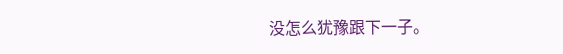没怎么犹豫跟下一子。